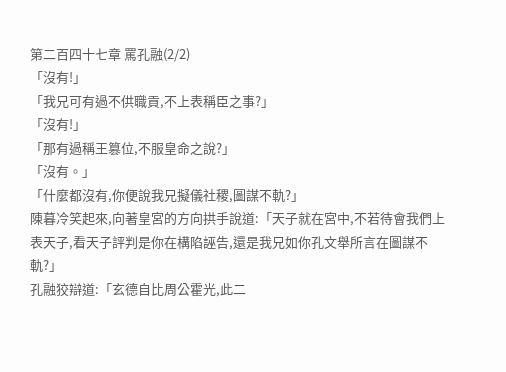第二百四十七章 罵孔融(2/2)
「沒有!」
「我兄可有過不供職貢,不上表稱臣之事?」
「沒有!」
「那有過稱王篡位,不服皇命之說?」
「沒有。」
「什麼都沒有,你便說我兄擬儀社稷,圖謀不軌?」
陳暮冷笑起來,向著皇宮的方向拱手說道:「天子就在宮中,不若待會我們上表天子,看天子評判是你在構陷誣告,還是我兄如你孔文舉所言在圖謀不軌?」
孔融狡辯道:「玄德自比周公霍光,此二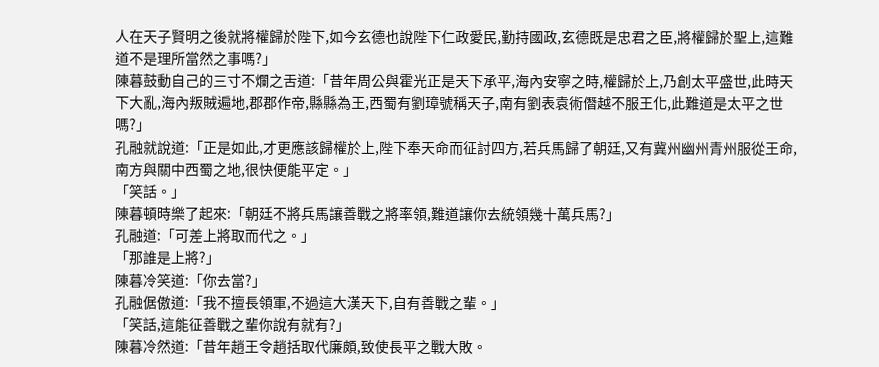人在天子賢明之後就將權歸於陛下,如今玄德也說陛下仁政愛民,勤持國政,玄德既是忠君之臣,將權歸於聖上,這難道不是理所當然之事嗎?」
陳暮鼓動自己的三寸不爛之舌道:「昔年周公與霍光正是天下承平,海內安寧之時,權歸於上,乃創太平盛世,此時天下大亂,海內叛賊遍地,郡郡作帝,縣縣為王,西蜀有劉璋號稱天子,南有劉表袁術僭越不服王化,此難道是太平之世嗎?」
孔融就說道:「正是如此,才更應該歸權於上,陛下奉天命而征討四方,若兵馬歸了朝廷,又有冀州幽州青州服從王命,南方與關中西蜀之地,很快便能平定。」
「笑話。」
陳暮頓時樂了起來:「朝廷不將兵馬讓善戰之將率領,難道讓你去統領幾十萬兵馬?」
孔融道:「可差上將取而代之。」
「那誰是上將?」
陳暮冷笑道:「你去當?」
孔融倨傲道:「我不擅長領軍,不過這大漢天下,自有善戰之輩。」
「笑話,這能征善戰之輩你說有就有?」
陳暮冷然道:「昔年趙王令趙括取代廉頗,致使長平之戰大敗。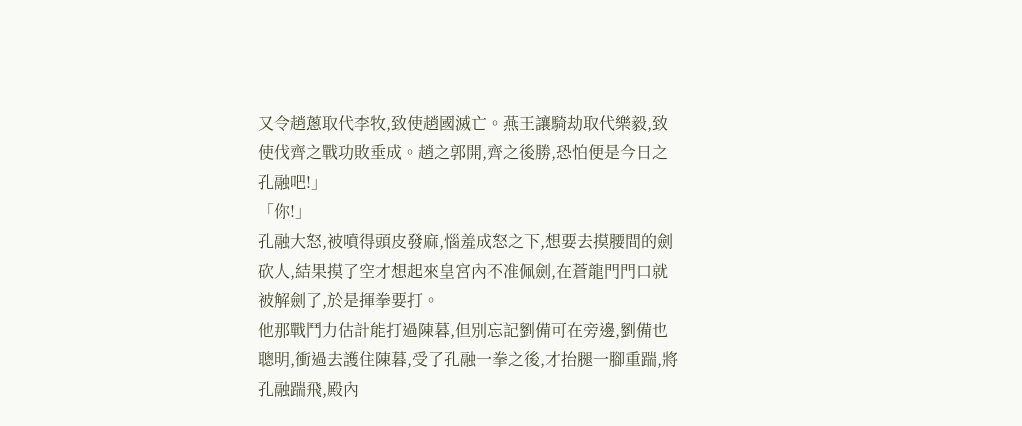又令趙蔥取代李牧,致使趙國滅亡。燕王讓騎劫取代樂毅,致使伐齊之戰功敗垂成。趙之郭開,齊之後勝,恐怕便是今日之孔融吧!」
「你!」
孔融大怒,被噴得頭皮發麻,惱羞成怒之下,想要去摸腰間的劍砍人,結果摸了空才想起來皇宮內不准佩劍,在蒼龍門門口就被解劍了,於是揮拳要打。
他那戰鬥力估計能打過陳暮,但別忘記劉備可在旁邊,劉備也聰明,衝過去護住陳暮,受了孔融一拳之後,才抬腿一腳重踹,將孔融踹飛,殿內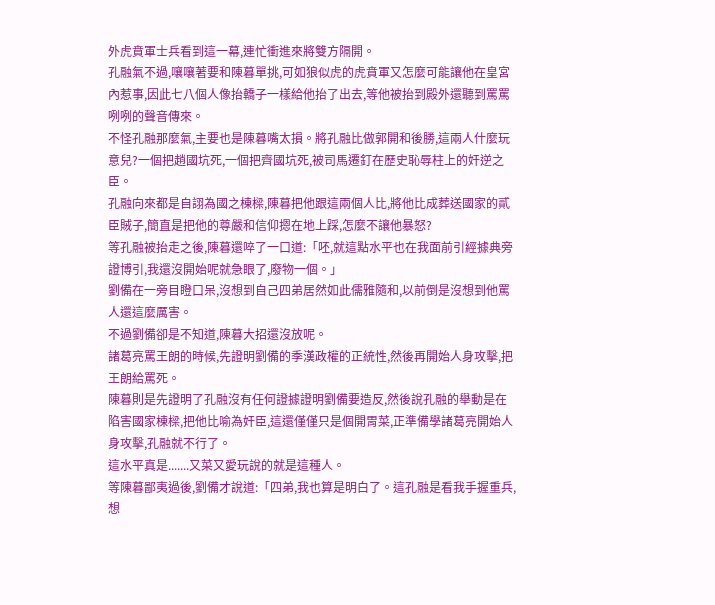外虎賁軍士兵看到這一幕,連忙衝進來將雙方隔開。
孔融氣不過,嚷嚷著要和陳暮單挑,可如狼似虎的虎賁軍又怎麼可能讓他在皇宮內惹事,因此七八個人像抬轎子一樣給他抬了出去,等他被抬到殿外還聽到罵罵咧咧的聲音傳來。
不怪孔融那麼氣,主要也是陳暮嘴太損。將孔融比做郭開和後勝,這兩人什麼玩意兒?一個把趙國坑死,一個把齊國坑死,被司馬遷釘在歷史恥辱柱上的奸逆之臣。
孔融向來都是自詡為國之棟樑,陳暮把他跟這兩個人比,將他比成葬送國家的貳臣賊子,簡直是把他的尊嚴和信仰摁在地上踩,怎麼不讓他暴怒?
等孔融被抬走之後,陳暮還啐了一口道:「呸,就這點水平也在我面前引經據典旁證博引,我還沒開始呢就急眼了,廢物一個。」
劉備在一旁目瞪口呆,沒想到自己四弟居然如此儒雅隨和,以前倒是沒想到他罵人還這麼厲害。
不過劉備卻是不知道,陳暮大招還沒放呢。
諸葛亮罵王朗的時候,先證明劉備的季漢政權的正統性,然後再開始人身攻擊,把王朗給罵死。
陳暮則是先證明了孔融沒有任何證據證明劉備要造反,然後說孔融的舉動是在陷害國家棟樑,把他比喻為奸臣,這還僅僅只是個開胃菜,正準備學諸葛亮開始人身攻擊,孔融就不行了。
這水平真是.......又菜又愛玩說的就是這種人。
等陳暮鄙夷過後,劉備才說道:「四弟,我也算是明白了。這孔融是看我手握重兵,想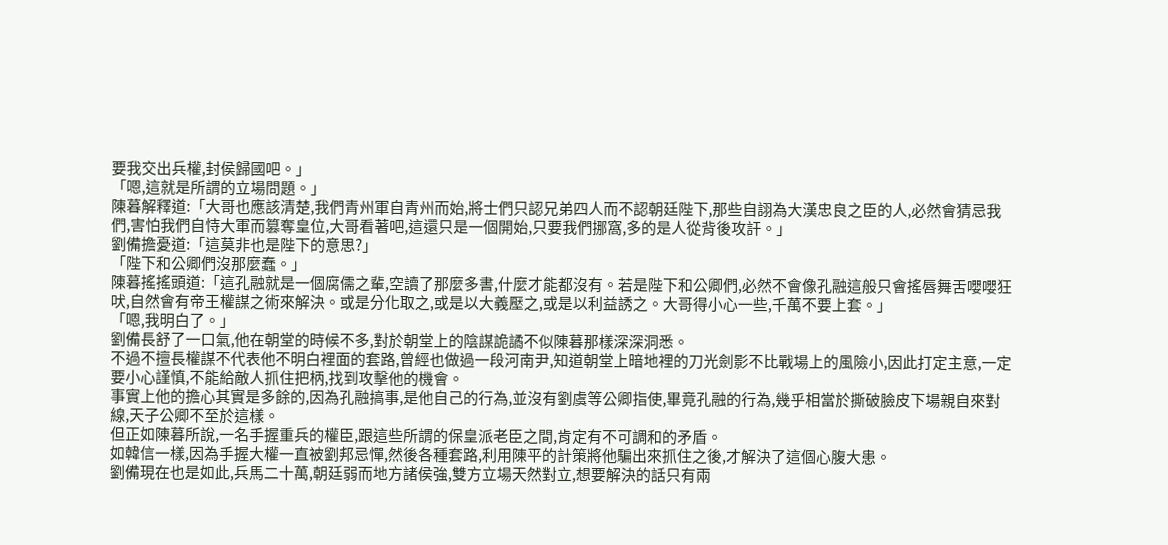要我交出兵權,封侯歸國吧。」
「嗯,這就是所謂的立場問題。」
陳暮解釋道:「大哥也應該清楚,我們青州軍自青州而始,將士們只認兄弟四人而不認朝廷陛下,那些自詡為大漢忠良之臣的人,必然會猜忌我們,害怕我們自恃大軍而篡奪皇位,大哥看著吧,這還只是一個開始,只要我們挪窩,多的是人從背後攻訐。」
劉備擔憂道:「這莫非也是陛下的意思?」
「陛下和公卿們沒那麼蠢。」
陳暮搖搖頭道:「這孔融就是一個腐儒之輩,空讀了那麼多書,什麼才能都沒有。若是陛下和公卿們,必然不會像孔融這般只會搖唇舞舌嚶嚶狂吠,自然會有帝王權謀之術來解決。或是分化取之,或是以大義壓之,或是以利益誘之。大哥得小心一些,千萬不要上套。」
「嗯,我明白了。」
劉備長舒了一口氣,他在朝堂的時候不多,對於朝堂上的陰謀詭譎不似陳暮那樣深深洞悉。
不過不擅長權謀不代表他不明白裡面的套路,曾經也做過一段河南尹,知道朝堂上暗地裡的刀光劍影不比戰場上的風險小,因此打定主意,一定要小心謹慎,不能給敵人抓住把柄,找到攻擊他的機會。
事實上他的擔心其實是多餘的,因為孔融搞事,是他自己的行為,並沒有劉虞等公卿指使,畢竟孔融的行為,幾乎相當於撕破臉皮下場親自來對線,天子公卿不至於這樣。
但正如陳暮所說,一名手握重兵的權臣,跟這些所謂的保皇派老臣之間,肯定有不可調和的矛盾。
如韓信一樣,因為手握大權一直被劉邦忌憚,然後各種套路,利用陳平的計策將他騙出來抓住之後,才解決了這個心腹大患。
劉備現在也是如此,兵馬二十萬,朝廷弱而地方諸侯強,雙方立場天然對立,想要解決的話只有兩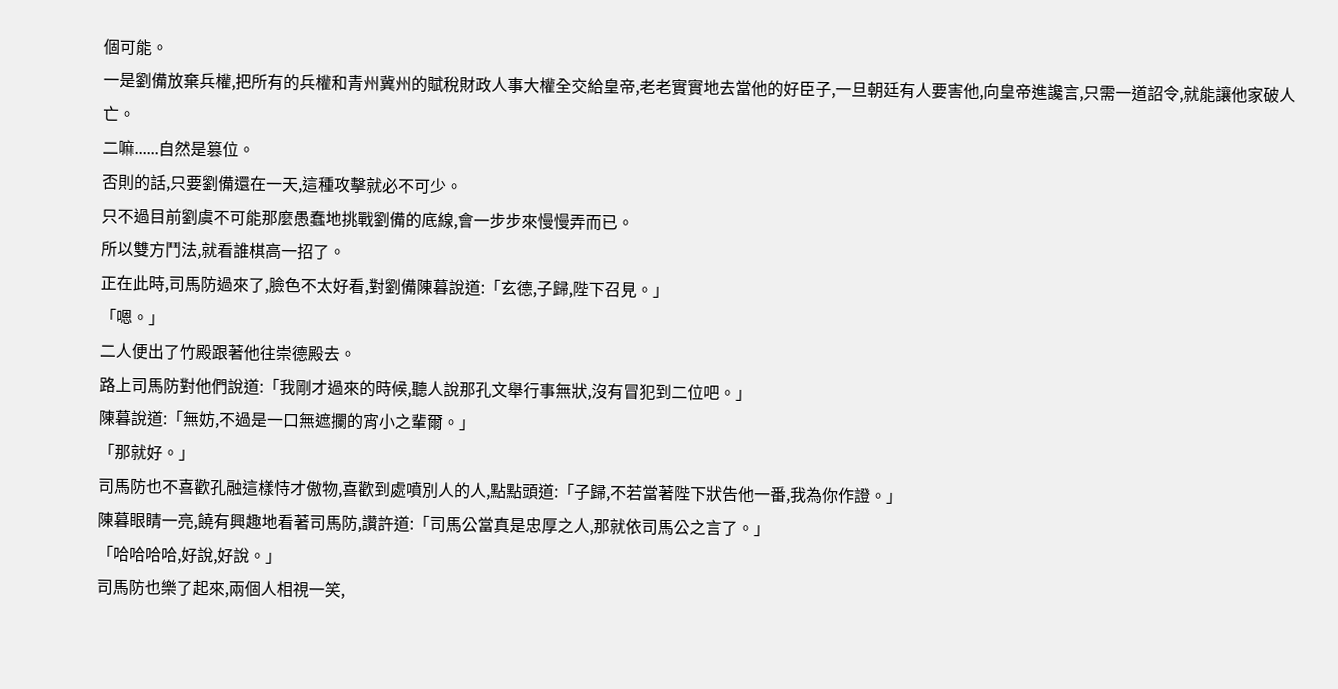個可能。
一是劉備放棄兵權,把所有的兵權和青州冀州的賦稅財政人事大權全交給皇帝,老老實實地去當他的好臣子,一旦朝廷有人要害他,向皇帝進讒言,只需一道詔令,就能讓他家破人亡。
二嘛......自然是篡位。
否則的話,只要劉備還在一天,這種攻擊就必不可少。
只不過目前劉虞不可能那麼愚蠢地挑戰劉備的底線,會一步步來慢慢弄而已。
所以雙方鬥法,就看誰棋高一招了。
正在此時,司馬防過來了,臉色不太好看,對劉備陳暮說道:「玄德,子歸,陛下召見。」
「嗯。」
二人便出了竹殿跟著他往崇德殿去。
路上司馬防對他們說道:「我剛才過來的時候,聽人說那孔文舉行事無狀,沒有冒犯到二位吧。」
陳暮說道:「無妨,不過是一口無遮攔的宵小之輩爾。」
「那就好。」
司馬防也不喜歡孔融這樣恃才傲物,喜歡到處噴別人的人,點點頭道:「子歸,不若當著陛下狀告他一番,我為你作證。」
陳暮眼睛一亮,饒有興趣地看著司馬防,讚許道:「司馬公當真是忠厚之人,那就依司馬公之言了。」
「哈哈哈哈,好說,好說。」
司馬防也樂了起來,兩個人相視一笑,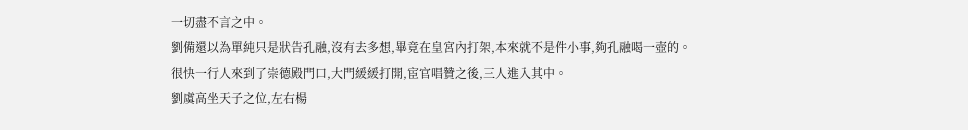一切盡不言之中。
劉備還以為單純只是狀告孔融,沒有去多想,畢竟在皇宮內打架,本來就不是件小事,夠孔融喝一壺的。
很快一行人來到了崇德殿門口,大門緩緩打開,宦官唱贊之後,三人進入其中。
劉虞高坐天子之位,左右楊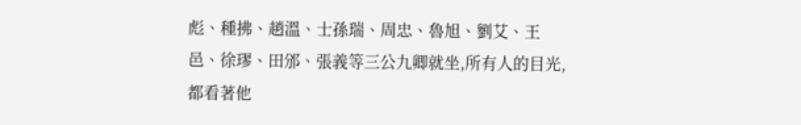彪、種拂、趙溫、士孫瑞、周忠、魯旭、劉艾、王邑、徐璆、田邠、張義等三公九卿就坐,所有人的目光,都看著他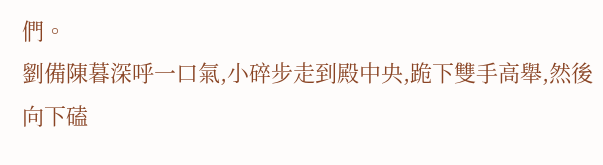們。
劉備陳暮深呼一口氣,小碎步走到殿中央,跪下雙手高舉,然後向下磕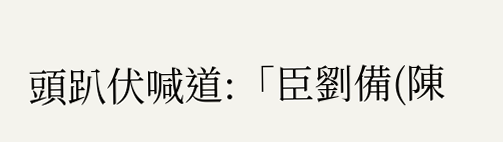頭趴伏喊道:「臣劉備(陳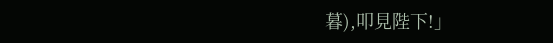暮),叩見陛下!」